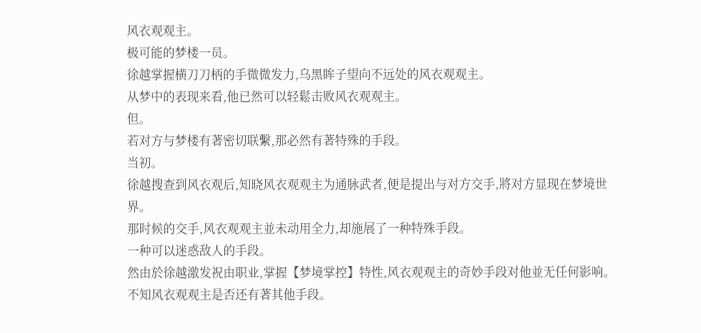风衣观观主。
极可能的梦楼一员。
徐越掌握横刀刀柄的手微微发力,乌黑眸子望向不远处的风衣观观主。
从梦中的表现来看,他已然可以轻鬆击败风衣观观主。
但。
若对方与梦楼有著密切联繫,那必然有著特殊的手段。
当初。
徐越搜查到风衣观后,知晓风衣观观主为通脉武者,便是提出与对方交手,將对方显现在梦境世界。
那时候的交手,风衣观观主並未动用全力,却施展了一种特殊手段。
一种可以迷惑敌人的手段。
然由於徐越激发祝由职业,掌握【梦境掌控】特性,风衣观观主的奇妙手段对他並无任何影响。
不知风衣观观主是否还有著其他手段。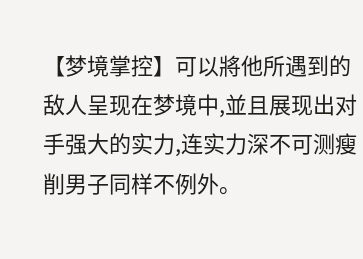【梦境掌控】可以將他所遇到的敌人呈现在梦境中,並且展现出对手强大的实力,连实力深不可测瘦削男子同样不例外。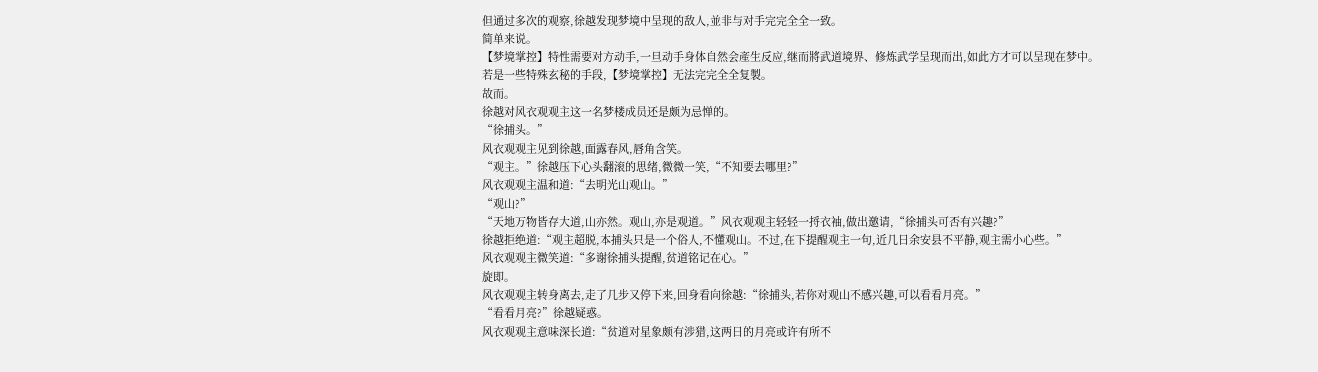但通过多次的观察,徐越发现梦境中呈现的敌人,並非与对手完完全全一致。
简单来说。
【梦境掌控】特性需要对方动手,一旦动手身体自然会產生反应,继而將武道境界、修炼武学呈现而出,如此方才可以呈现在梦中。
若是一些特殊玄秘的手段,【梦境掌控】无法完完全全复製。
故而。
徐越对风衣观观主这一名梦楼成员还是颇为忌惮的。
“徐捕头。”
风衣观观主见到徐越,面露春风,唇角含笑。
“观主。”徐越压下心头翻滚的思绪,微微一笑,“不知要去哪里?”
风衣观观主温和道:“去明光山观山。”
“观山?”
“天地万物皆存大道,山亦然。观山,亦是观道。”风衣观观主轻轻一捋衣袖,做出邀请,“徐捕头可否有兴趣?”
徐越拒绝道:“观主超脱,本捕头只是一个俗人,不懂观山。不过,在下提醒观主一句,近几日余安县不平静,观主需小心些。”
风衣观观主微笑道:“多谢徐捕头提醒,贫道铭记在心。”
旋即。
风衣观观主转身离去,走了几步又停下来,回身看向徐越:“徐捕头,若你对观山不感兴趣,可以看看月亮。”
“看看月亮?”徐越疑惑。
风衣观观主意味深长道:“贫道对星象颇有涉猎,这两日的月亮或许有所不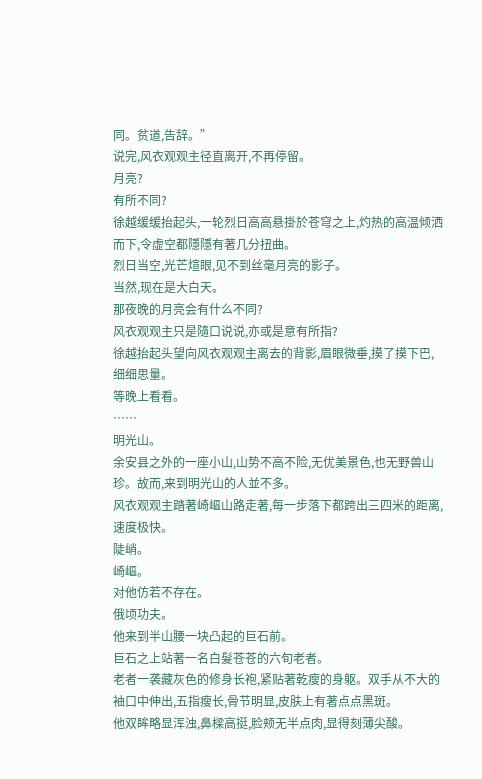同。贫道,告辞。”
说完,风衣观观主径直离开,不再停留。
月亮?
有所不同?
徐越缓缓抬起头,一轮烈日高高悬掛於苍穹之上,灼热的高温倾洒而下,令虚空都隱隱有著几分扭曲。
烈日当空,光芒煊眼,见不到丝毫月亮的影子。
当然,现在是大白天。
那夜晚的月亮会有什么不同?
风衣观观主只是隨口说说,亦或是意有所指?
徐越抬起头望向风衣观观主离去的背影,眉眼微垂,摸了摸下巴,细细思量。
等晚上看看。
……
明光山。
余安县之外的一座小山,山势不高不险,无优美景色,也无野兽山珍。故而,来到明光山的人並不多。
风衣观观主踏著崎嶇山路走著,每一步落下都跨出三四米的距离,速度极快。
陡峭。
崎嶇。
对他仿若不存在。
俄顷功夫。
他来到半山腰一块凸起的巨石前。
巨石之上站著一名白髮苍苍的六旬老者。
老者一袭藏灰色的修身长袍,紧贴著乾瘦的身躯。双手从不大的袖口中伸出,五指瘦长,骨节明显,皮肤上有著点点黑斑。
他双眸略显浑浊,鼻樑高挺,脸颊无半点肉,显得刻薄尖酸。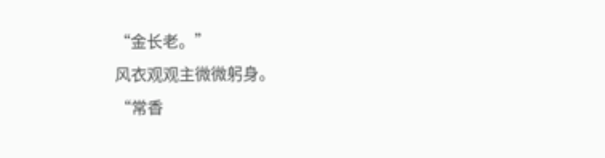“金长老。”
风衣观观主微微躬身。
“常香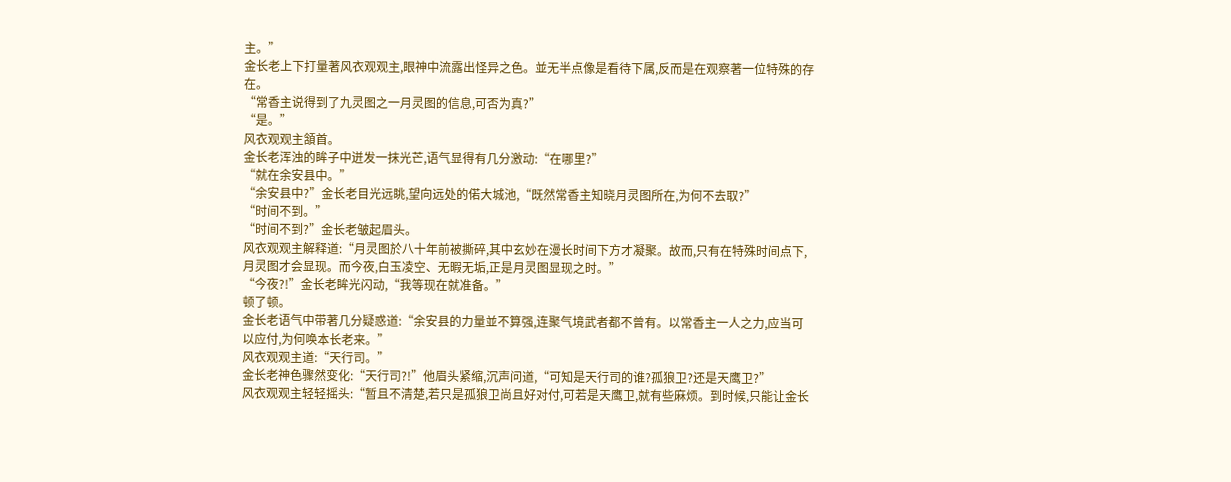主。”
金长老上下打量著风衣观观主,眼神中流露出怪异之色。並无半点像是看待下属,反而是在观察著一位特殊的存在。
“常香主说得到了九灵图之一月灵图的信息,可否为真?”
“是。”
风衣观观主頷首。
金长老浑浊的眸子中迸发一抹光芒,语气显得有几分激动:“在哪里?”
“就在余安县中。”
“余安县中?”金长老目光远眺,望向远处的偌大城池,“既然常香主知晓月灵图所在,为何不去取?”
“时间不到。”
“时间不到?”金长老皱起眉头。
风衣观观主解释道:“月灵图於八十年前被撕碎,其中玄妙在漫长时间下方才凝聚。故而,只有在特殊时间点下,月灵图才会显现。而今夜,白玉凌空、无暇无垢,正是月灵图显现之时。”
“今夜?!”金长老眸光闪动,“我等现在就准备。”
顿了顿。
金长老语气中带著几分疑惑道:“余安县的力量並不算强,连聚气境武者都不曾有。以常香主一人之力,应当可以应付,为何唤本长老来。”
风衣观观主道:“天行司。”
金长老神色骤然变化:“天行司?!”他眉头紧缩,沉声问道,“可知是天行司的谁?孤狼卫?还是天鹰卫?”
风衣观观主轻轻摇头:“暂且不清楚,若只是孤狼卫尚且好对付,可若是天鹰卫,就有些麻烦。到时候,只能让金长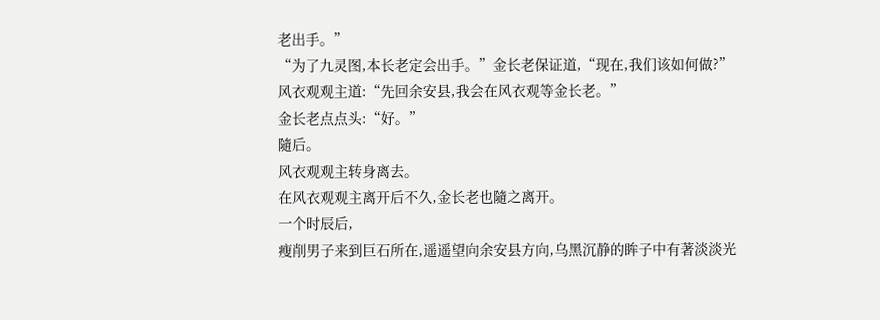老出手。”
“为了九灵图,本长老定会出手。”金长老保证道,“现在,我们该如何做?”
风衣观观主道:“先回余安县,我会在风衣观等金长老。”
金长老点点头:“好。”
隨后。
风衣观观主转身离去。
在风衣观观主离开后不久,金长老也隨之离开。
一个时辰后,
瘦削男子来到巨石所在,遥遥望向余安县方向,乌黑沉静的眸子中有著淡淡光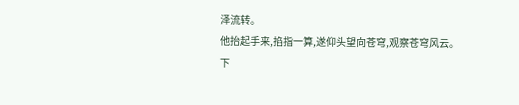泽流转。
他抬起手来,掐指一算,遂仰头望向苍穹,观察苍穹风云。
下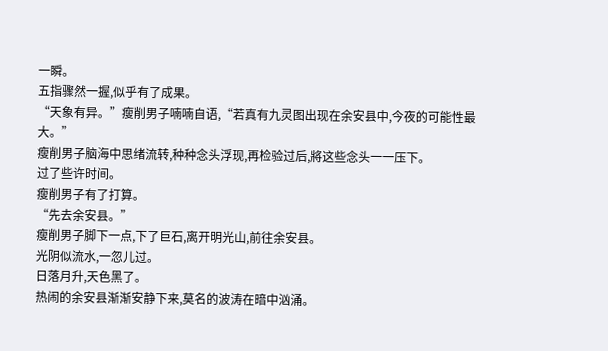一瞬。
五指骤然一握,似乎有了成果。
“天象有异。”瘦削男子喃喃自语,“若真有九灵图出现在余安县中,今夜的可能性最大。”
瘦削男子脑海中思绪流转,种种念头浮现,再检验过后,將这些念头一一压下。
过了些许时间。
瘦削男子有了打算。
“先去余安县。”
瘦削男子脚下一点,下了巨石,离开明光山,前往余安县。
光阴似流水,一忽儿过。
日落月升,天色黑了。
热闹的余安县渐渐安静下来,莫名的波涛在暗中汹涌。